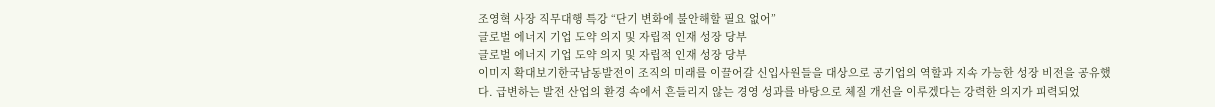조영혁 사장 직무대행 특강 “단기 변화에 불안해할 필요 없어”
글로벌 에너지 기업 도약 의지 및 자립적 인재 성장 당부
글로벌 에너지 기업 도약 의지 및 자립적 인재 성장 당부
이미지 확대보기한국남동발전이 조직의 미래를 이끌어갈 신입사원들을 대상으로 공기업의 역할과 지속 가능한 성장 비전을 공유했다. 급변하는 발전 산업의 환경 속에서 흔들리지 않는 경영 성과를 바탕으로 체질 개선을 이루겠다는 강력한 의지가 피력되었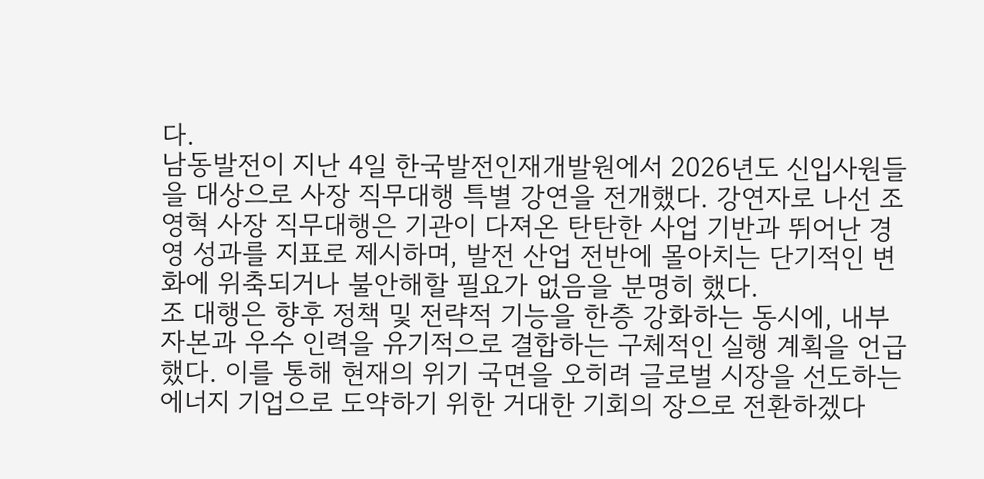다.
남동발전이 지난 4일 한국발전인재개발원에서 2026년도 신입사원들을 대상으로 사장 직무대행 특별 강연을 전개했다. 강연자로 나선 조영혁 사장 직무대행은 기관이 다져온 탄탄한 사업 기반과 뛰어난 경영 성과를 지표로 제시하며, 발전 산업 전반에 몰아치는 단기적인 변화에 위축되거나 불안해할 필요가 없음을 분명히 했다.
조 대행은 향후 정책 및 전략적 기능을 한층 강화하는 동시에, 내부 자본과 우수 인력을 유기적으로 결합하는 구체적인 실행 계획을 언급했다. 이를 통해 현재의 위기 국면을 오히려 글로벌 시장을 선도하는 에너지 기업으로 도약하기 위한 거대한 기회의 장으로 전환하겠다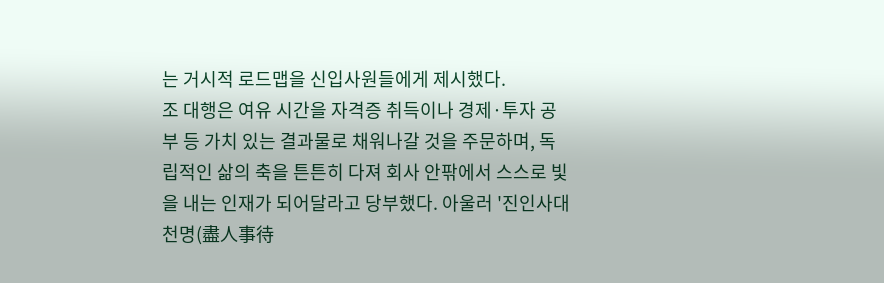는 거시적 로드맵을 신입사원들에게 제시했다.
조 대행은 여유 시간을 자격증 취득이나 경제·투자 공부 등 가치 있는 결과물로 채워나갈 것을 주문하며, 독립적인 삶의 축을 튼튼히 다져 회사 안팎에서 스스로 빛을 내는 인재가 되어달라고 당부했다. 아울러 '진인사대천명(盡人事待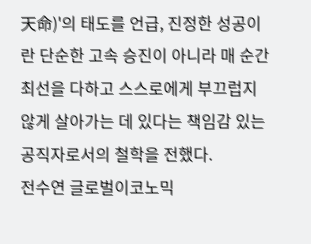天命)'의 태도를 언급, 진정한 성공이란 단순한 고속 승진이 아니라 매 순간 최선을 다하고 스스로에게 부끄럽지 않게 살아가는 데 있다는 책임감 있는 공직자로서의 철학을 전했다.
전수연 글로벌이코노믹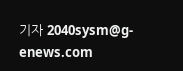기자 2040sysm@g-enews.com